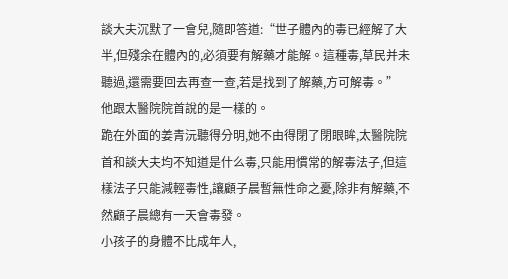談大夫沉默了一會兒,隨即答道:“世子體內的毒已經解了大半,但殘余在體內的,必須要有解藥才能解。這種毒,草民并未聽過,還需要回去再查一查,若是找到了解藥,方可解毒。”
他跟太醫院院首說的是一樣的。
跪在外面的姜青沅聽得分明,她不由得閉了閉眼眸,太醫院院首和談大夫均不知道是什么毒,只能用慣常的解毒法子,但這樣法子只能減輕毒性,讓顧子晨暫無性命之憂,除非有解藥,不然顧子晨總有一天會毒發。
小孩子的身體不比成年人,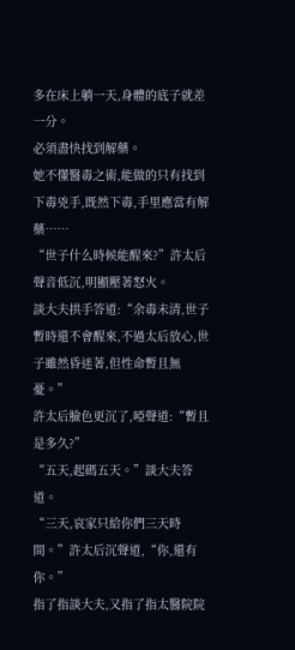多在床上躺一天,身體的底子就差一分。
必須盡快找到解藥。
她不懂醫毒之術,能做的只有找到下毒兇手,既然下毒,手里應當有解藥……
“世子什么時候能醒來?”許太后聲音低沉,明顯壓著怒火。
談大夫拱手答道:“余毒未清,世子暫時還不會醒來,不過太后放心,世子雖然昏迷著,但性命暫且無憂。”
許太后臉色更沉了,啞聲道:“暫且是多久?”
“五天,起碼五天。”談大夫答道。
“三天,哀家只給你們三天時間。”許太后沉聲道,“你,還有你。”
指了指談大夫,又指了指太醫院院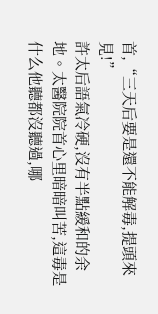首,“三天后要是還不能解毒,提頭來見!”
許太后語氣冷硬,沒有半點緩和的余地。太醫院院首心里暗暗叫苦,這毒是什么他聽都沒聽過,哪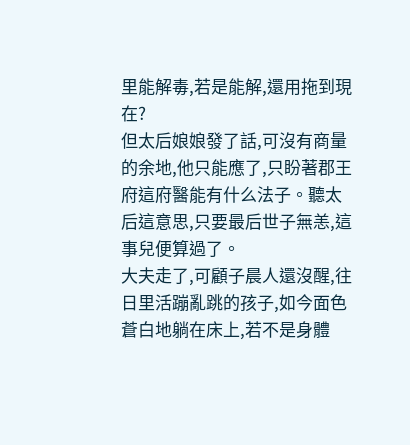里能解毒,若是能解,還用拖到現在?
但太后娘娘發了話,可沒有商量的余地,他只能應了,只盼著郡王府這府醫能有什么法子。聽太后這意思,只要最后世子無恙,這事兒便算過了。
大夫走了,可顧子晨人還沒醒,往日里活蹦亂跳的孩子,如今面色蒼白地躺在床上,若不是身體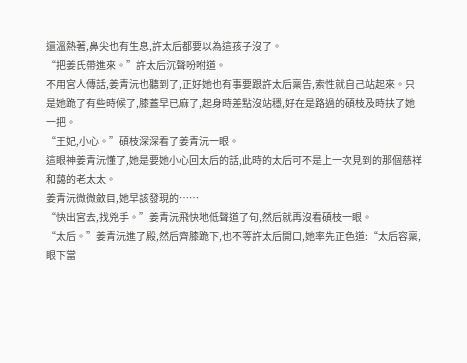還溫熱著,鼻尖也有生息,許太后都要以為這孩子沒了。
“把姜氏帶進來。”許太后沉聲吩咐道。
不用宮人傳話,姜青沅也聽到了,正好她也有事要跟許太后稟告,索性就自己站起來。只是她跪了有些時候了,膝蓋早已麻了,起身時差點沒站穩,好在是路過的碩枝及時扶了她一把。
“王妃,小心。”碩枝深深看了姜青沅一眼。
這眼神姜青沅懂了,她是要她小心回太后的話,此時的太后可不是上一次見到的那個慈祥和藹的老太太。
姜青沅微微斂目,她早該發現的……
“快出宮去,找兇手。”姜青沅飛快地低聲道了句,然后就再沒看碩枝一眼。
“太后。”姜青沅進了殿,然后齊膝跪下,也不等許太后開口,她率先正色道:“太后容稟,眼下當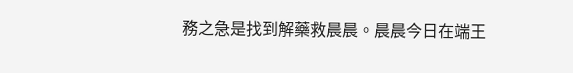務之急是找到解藥救晨晨。晨晨今日在端王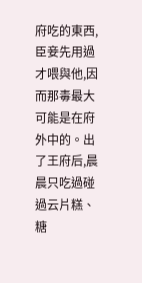府吃的東西,臣妾先用過才喂與他,因而那毒最大可能是在府外中的。出了王府后,晨晨只吃過碰過云片糕、糖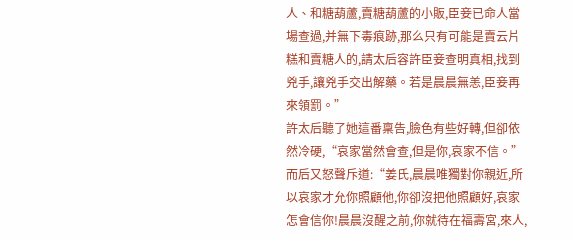人、和糖葫蘆,賣糖葫蘆的小販,臣妾已命人當場查過,并無下毒痕跡,那么只有可能是賣云片糕和賣糖人的,請太后容許臣妾查明真相,找到兇手,讓兇手交出解藥。若是晨晨無恙,臣妾再來領罰。”
許太后聽了她這番稟告,臉色有些好轉,但卻依然冷硬,“哀家當然會查,但是你,哀家不信。”
而后又怒聲斥道:“姜氏,晨晨唯獨對你親近,所以哀家才允你照顧他,你卻沒把他照顧好,哀家怎會信你!晨晨沒醒之前,你就待在福壽宮,來人,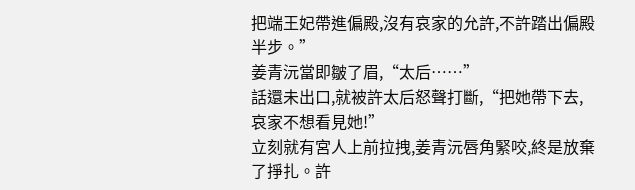把端王妃帶進偏殿,沒有哀家的允許,不許踏出偏殿半步。”
姜青沅當即皺了眉,“太后……”
話還未出口,就被許太后怒聲打斷,“把她帶下去,哀家不想看見她!”
立刻就有宮人上前拉拽,姜青沅唇角緊咬,終是放棄了掙扎。許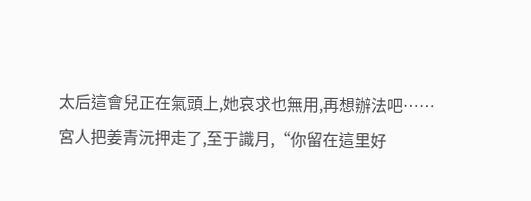太后這會兒正在氣頭上,她哀求也無用,再想辦法吧……
宮人把姜青沅押走了,至于識月,“你留在這里好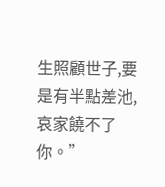生照顧世子,要是有半點差池,哀家饒不了你。”